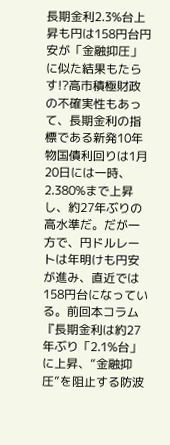長期金利2.3%台上昇も円は158円台円安が「金融抑圧」に似た結果もたらす!?高市積極財政の不確実性もあって、長期金利の指標である新発10年物国債利回りは1月20日には一時、2.380%まで上昇し、約27年ぶりの高水準だ。だが一方で、円ドルレートは年明けも円安が進み、直近では158円台になっている。前回本コラム『長期金利は約27年ぶり「2.1%台」に上昇、“金融抑圧”を阻止する防波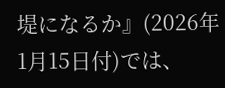堤になるか』(2026年1月15日付)では、